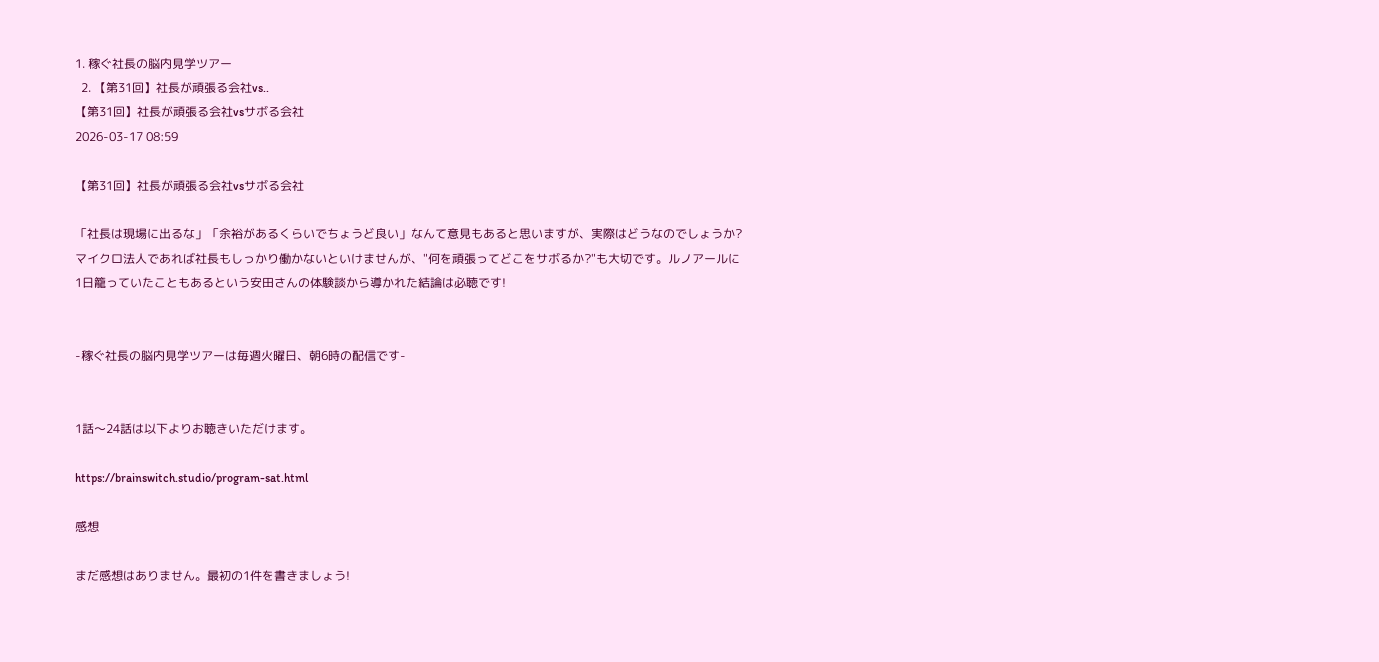1. 稼ぐ社長の脳内見学ツアー
  2. 【第31回】社長が頑張る会社vs..
【第31回】社長が頑張る会社vsサボる会社
2026-03-17 08:59

【第31回】社長が頑張る会社vsサボる会社

「社長は現場に出るな」「余裕があるくらいでちょうど良い」なんて意見もあると思いますが、実際はどうなのでしょうか?マイクロ法人であれば社長もしっかり働かないといけませんが、"何を頑張ってどこをサボるか?"も大切です。ルノアールに1日籠っていたこともあるという安田さんの体験談から導かれた結論は必聴です!


-稼ぐ社長の脳内見学ツアーは毎週火曜日、朝6時の配信です-


1話〜24話は以下よりお聴きいただけます。

https://brainswitch.studio/program-sat.html

感想

まだ感想はありません。最初の1件を書きましょう!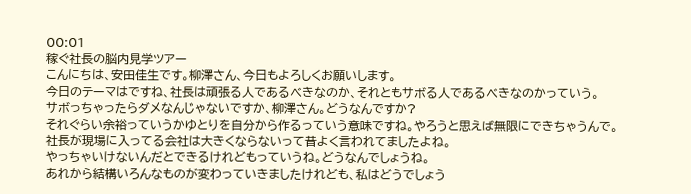00:01
稼ぐ社長の脳内見学ツアー
こんにちは、安田佳生です。柳澤さん、今日もよろしくお願いします。
今日のテーマはですね、社長は頑張る人であるべきなのか、それともサボる人であるべきなのかっていう。
サボっちゃったらダメなんじゃないですか、柳澤さん。どうなんですか?
それぐらい余裕っていうかゆとりを自分から作るっていう意味ですね。やろうと思えば無限にできちゃうんで。
社長が現場に入ってる会社は大きくならないって昔よく言われてましたよね。
やっちゃいけないんだとできるけれどもっていうね。どうなんでしょうね。
あれから結構いろんなものが変わっていきましたけれども、私はどうでしょう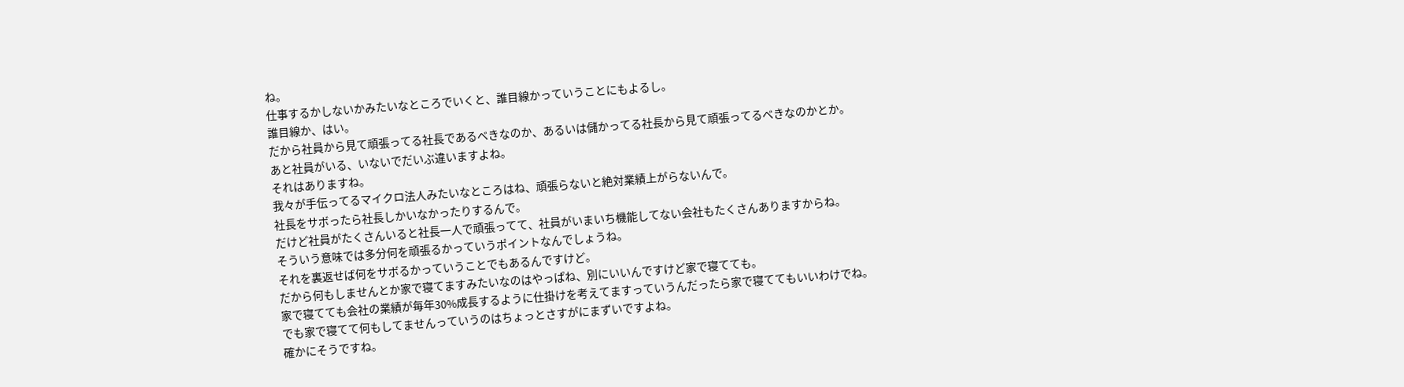ね。
仕事するかしないかみたいなところでいくと、誰目線かっていうことにもよるし。
誰目線か、はい。
だから社員から見て頑張ってる社長であるべきなのか、あるいは儲かってる社長から見て頑張ってるべきなのかとか。
あと社員がいる、いないでだいぶ違いますよね。
それはありますね。
我々が手伝ってるマイクロ法人みたいなところはね、頑張らないと絶対業績上がらないんで。
社長をサボったら社長しかいなかったりするんで。
だけど社員がたくさんいると社長一人で頑張ってて、社員がいまいち機能してない会社もたくさんありますからね。
そういう意味では多分何を頑張るかっていうポイントなんでしょうね。
それを裏返せば何をサボるかっていうことでもあるんですけど。
だから何もしませんとか家で寝てますみたいなのはやっぱね、別にいいんですけど家で寝てても。
家で寝てても会社の業績が毎年30%成長するように仕掛けを考えてますっていうんだったら家で寝ててもいいわけでね。
でも家で寝てて何もしてませんっていうのはちょっとさすがにまずいですよね。
確かにそうですね。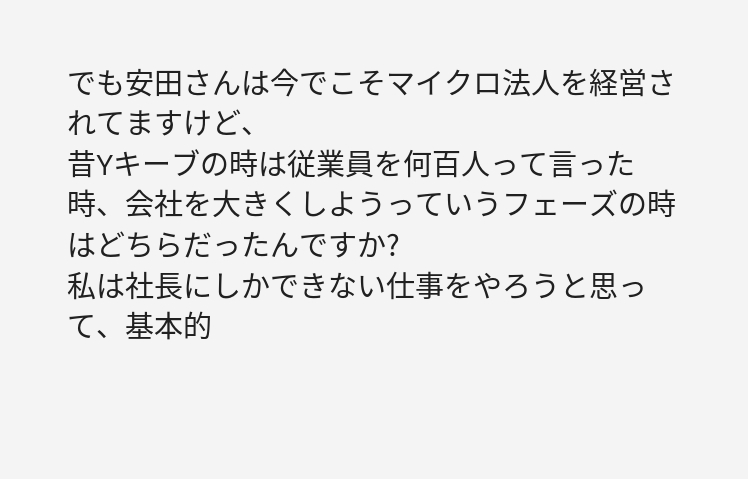でも安田さんは今でこそマイクロ法人を経営されてますけど、
昔Yキーブの時は従業員を何百人って言った時、会社を大きくしようっていうフェーズの時はどちらだったんですか?
私は社長にしかできない仕事をやろうと思って、基本的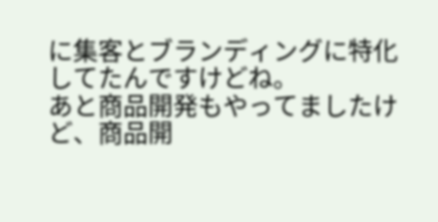に集客とブランディングに特化してたんですけどね。
あと商品開発もやってましたけど、商品開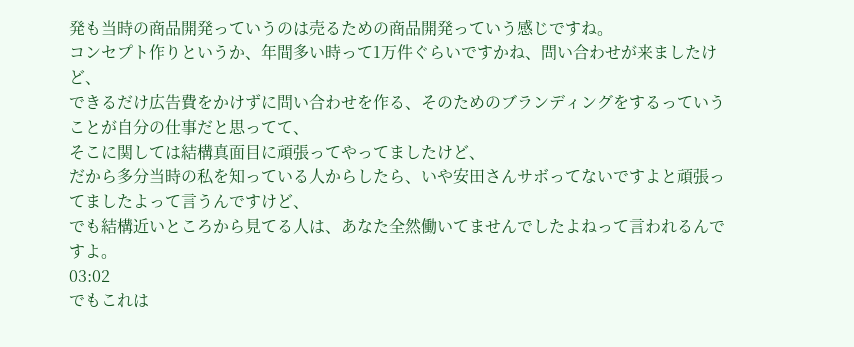発も当時の商品開発っていうのは売るための商品開発っていう感じですね。
コンセプト作りというか、年間多い時って1万件ぐらいですかね、問い合わせが来ましたけど、
できるだけ広告費をかけずに問い合わせを作る、そのためのブランディングをするっていうことが自分の仕事だと思ってて、
そこに関しては結構真面目に頑張ってやってましたけど、
だから多分当時の私を知っている人からしたら、いや安田さんサボってないですよと頑張ってましたよって言うんですけど、
でも結構近いところから見てる人は、あなた全然働いてませんでしたよねって言われるんですよ。
03:02
でもこれは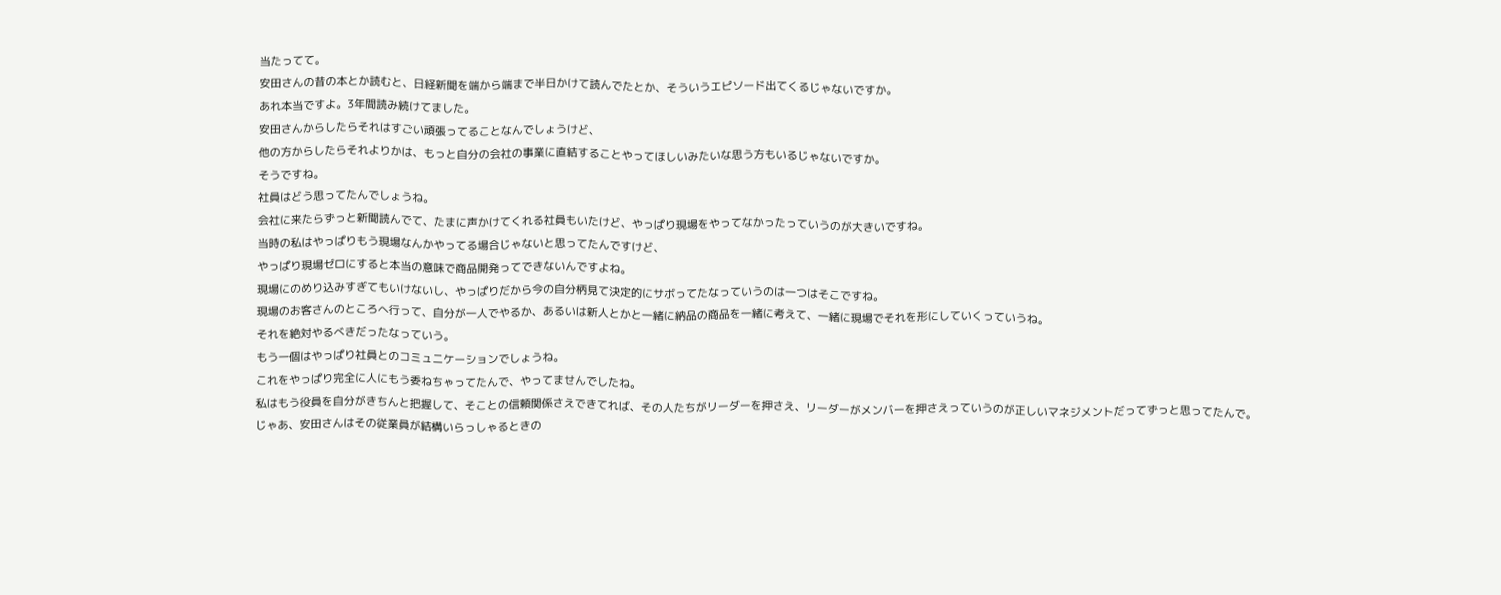当たってて。
安田さんの昔の本とか読むと、日経新聞を端から端まで半日かけて読んでたとか、そういうエピソード出てくるじゃないですか。
あれ本当ですよ。3年間読み続けてました。
安田さんからしたらそれはすごい頑張ってることなんでしょうけど、
他の方からしたらそれよりかは、もっと自分の会社の事業に直結することやってほしいみたいな思う方もいるじゃないですか。
そうですね。
社員はどう思ってたんでしょうね。
会社に来たらずっと新聞読んでて、たまに声かけてくれる社員もいたけど、やっぱり現場をやってなかったっていうのが大きいですね。
当時の私はやっぱりもう現場なんかやってる場合じゃないと思ってたんですけど、
やっぱり現場ゼロにすると本当の意味で商品開発ってできないんですよね。
現場にのめり込みすぎてもいけないし、やっぱりだから今の自分柄見て決定的にサボってたなっていうのは一つはそこですね。
現場のお客さんのところへ行って、自分が一人でやるか、あるいは新人とかと一緒に納品の商品を一緒に考えて、一緒に現場でそれを形にしていくっていうね。
それを絶対やるべきだったなっていう。
もう一個はやっぱり社員とのコミュニケーションでしょうね。
これをやっぱり完全に人にもう委ねちゃってたんで、やってませんでしたね。
私はもう役員を自分がきちんと把握して、そことの信頼関係さえできてれば、その人たちがリーダーを押さえ、リーダーがメンバーを押さえっていうのが正しいマネジメントだってずっと思ってたんで。
じゃあ、安田さんはその従業員が結構いらっしゃるときの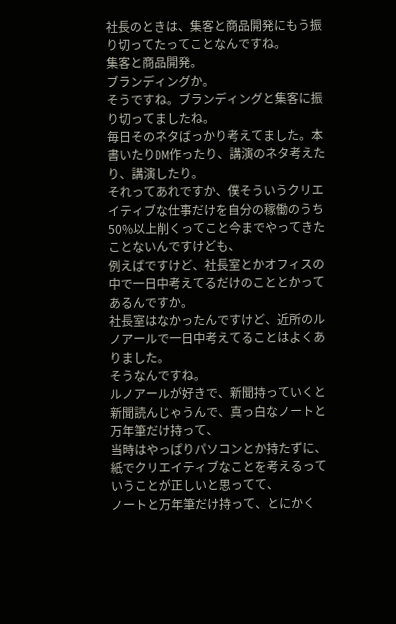社長のときは、集客と商品開発にもう振り切ってたってことなんですね。
集客と商品開発。
ブランディングか。
そうですね。ブランディングと集客に振り切ってましたね。
毎日そのネタばっかり考えてました。本書いたりDM作ったり、講演のネタ考えたり、講演したり。
それってあれですか、僕そういうクリエイティブな仕事だけを自分の稼働のうち50%以上削くってこと今までやってきたことないんですけども、
例えばですけど、社長室とかオフィスの中で一日中考えてるだけのこととかってあるんですか。
社長室はなかったんですけど、近所のルノアールで一日中考えてることはよくありました。
そうなんですね。
ルノアールが好きで、新聞持っていくと新聞読んじゃうんで、真っ白なノートと万年筆だけ持って、
当時はやっぱりパソコンとか持たずに、紙でクリエイティブなことを考えるっていうことが正しいと思ってて、
ノートと万年筆だけ持って、とにかく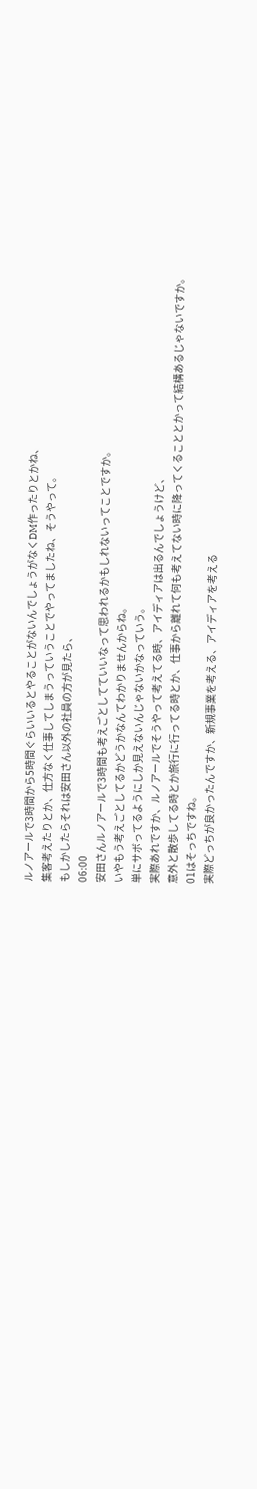ルノアールで3時間から5時間ぐらいいるとやることがないんでしょうがなくDM作ったりとかね、
集客考えたりとか、仕方なく仕事してしまうっていうことでやってましたね、そうやって。
もしかしたらそれは安田さん以外の社員の方が見たら、
06:00
安田さんルノアールで3時間も考えごとしてていいなって思われるかもしれないってことですか。
いやもう考えごとしてるかどうかなんてわかりませんからね。
単にサボってるようにしか見えないんじゃないかなっていう。
実際あれですか、ルノアールでそうやって考えてる時、アイディアは出るんでしょうけど、
意外と散歩してる時とか旅行に行ってる時とか、仕事から離れて何も考えてない時に降ってくることとかって結構あるじゃないですか。
01はそっちですね。
実際どっちが良かったんですか、新規事業を考える、アイディアを考える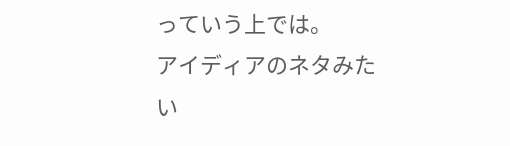っていう上では。
アイディアのネタみたい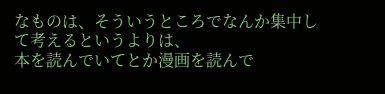なものは、そういうところでなんか集中して考えるというよりは、
本を読んでいてとか漫画を読んで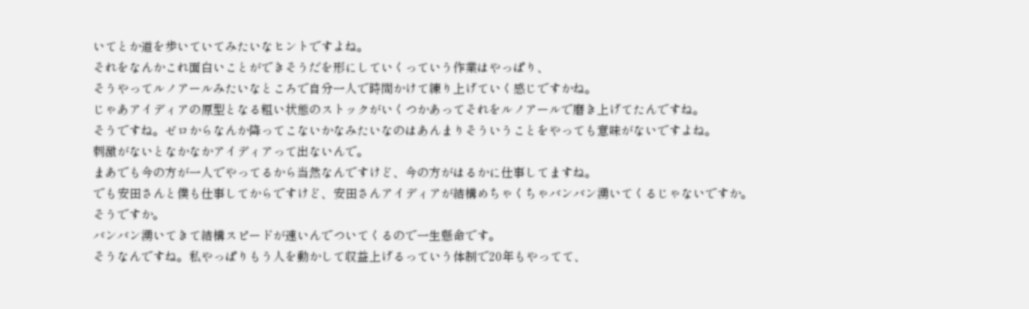いてとか道を歩いていてみたいなヒントですよね。
それをなんかこれ面白いことができそうだを形にしていくっていう作業はやっぱり、
そうやってルノアールみたいなところで自分一人で時間かけて練り上げていく感じですかね。
じゃあアイディアの原型となる粗い状態のストックがいくつかあってそれをルノアールで磨き上げてたんですね。
そうですね。ゼロからなんか降ってこないかなみたいなのはあんまりそういうことをやっても意味がないですよね。
刺激がないとなかなかアイディアって出ないんで。
まあでも今の方が一人でやってるから当然なんですけど、今の方がはるかに仕事してますね。
でも安田さんと僕も仕事してからですけど、安田さんアイディアが結構めちゃくちゃバンバン湧いてくるじゃないですか。
そうですか。
バンバン湧いてきて結構スピードが速いんでついてくるので一生懸命です。
そうなんですね。私やっぱりもう人を動かして収益上げるっていう体制で20年もやってて、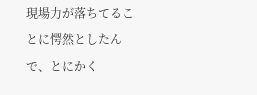現場力が落ちてることに愕然としたんで、とにかく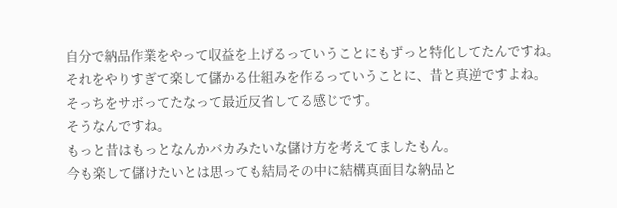自分で納品作業をやって収益を上げるっていうことにもずっと特化してたんですね。
それをやりすぎて楽して儲かる仕組みを作るっていうことに、昔と真逆ですよね。
そっちをサボってたなって最近反省してる感じです。
そうなんですね。
もっと昔はもっとなんかバカみたいな儲け方を考えてましたもん。
今も楽して儲けたいとは思っても結局その中に結構真面目な納品と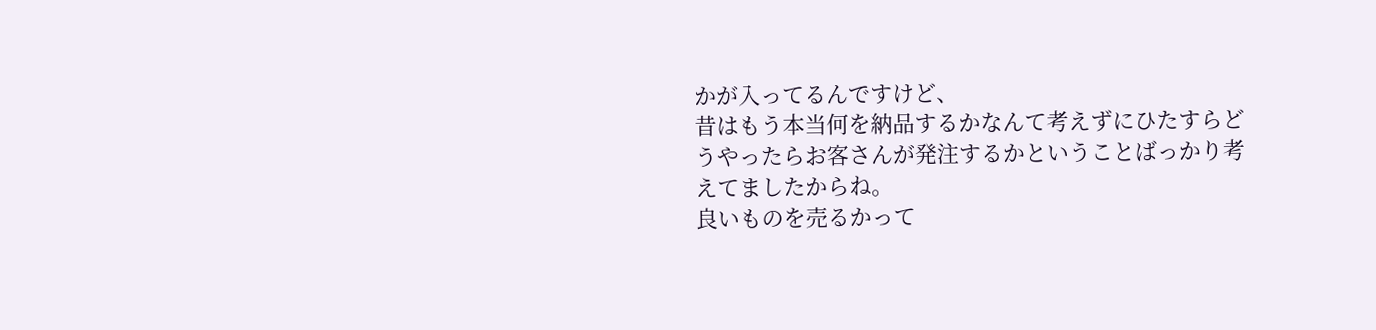かが入ってるんですけど、
昔はもう本当何を納品するかなんて考えずにひたすらどうやったらお客さんが発注するかということばっかり考えてましたからね。
良いものを売るかって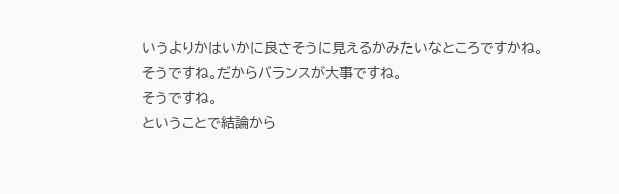いうよりかはいかに良さそうに見えるかみたいなところですかね。
そうですね。だからバランスが大事ですね。
そうですね。
ということで結論から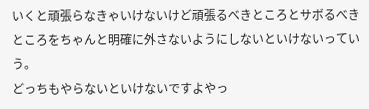いくと頑張らなきゃいけないけど頑張るべきところとサボるべきところをちゃんと明確に外さないようにしないといけないっていう。
どっちもやらないといけないですよやっ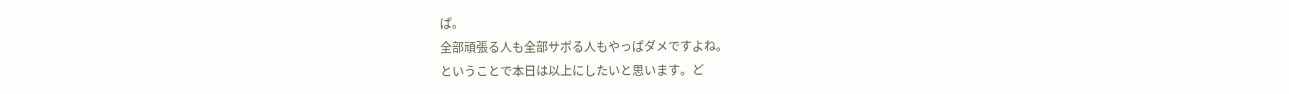ぱ。
全部頑張る人も全部サボる人もやっぱダメですよね。
ということで本日は以上にしたいと思います。ど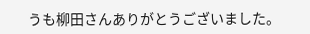うも柳田さんありがとうございました。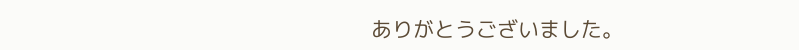ありがとうございました。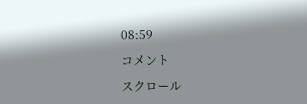08:59

コメント

スクロール